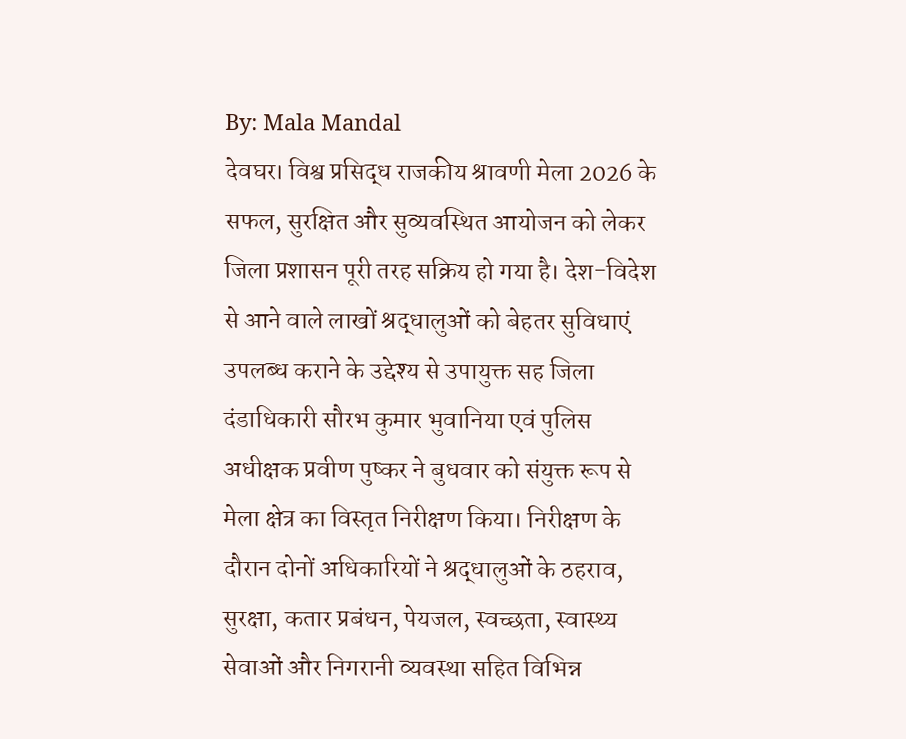By: Mala Mandal
देवघर। विश्व प्रसिद्ध राजकीय श्रावणी मेला 2026 के सफल, सुरक्षित और सुव्यवस्थित आयोजन को लेकर जिला प्रशासन पूरी तरह सक्रिय हो गया है। देश-विदेश से आने वाले लाखों श्रद्धालुओं को बेहतर सुविधाएं उपलब्ध कराने के उद्देश्य से उपायुक्त सह जिला दंडाधिकारी सौरभ कुमार भुवानिया एवं पुलिस अधीक्षक प्रवीण पुष्कर ने बुधवार को संयुक्त रूप से मेला क्षेत्र का विस्तृत निरीक्षण किया। निरीक्षण के दौरान दोनों अधिकारियों ने श्रद्धालुओं के ठहराव, सुरक्षा, कतार प्रबंधन, पेयजल, स्वच्छता, स्वास्थ्य सेवाओं और निगरानी व्यवस्था सहित विभिन्न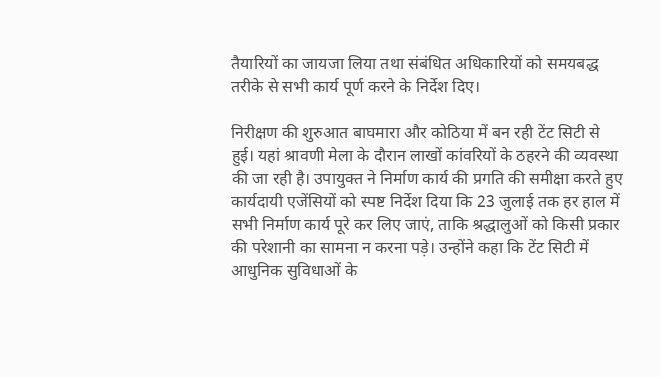तैयारियों का जायजा लिया तथा संबंधित अधिकारियों को समयबद्ध तरीके से सभी कार्य पूर्ण करने के निर्देश दिए।

निरीक्षण की शुरुआत बाघमारा और कोठिया में बन रही टेंट सिटी से हुई। यहां श्रावणी मेला के दौरान लाखों कांवरियों के ठहरने की व्यवस्था की जा रही है। उपायुक्त ने निर्माण कार्य की प्रगति की समीक्षा करते हुए कार्यदायी एजेंसियों को स्पष्ट निर्देश दिया कि 23 जुलाई तक हर हाल में सभी निर्माण कार्य पूरे कर लिए जाएं, ताकि श्रद्धालुओं को किसी प्रकार की परेशानी का सामना न करना पड़े। उन्होंने कहा कि टेंट सिटी में आधुनिक सुविधाओं के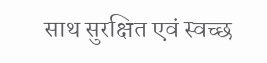साथ सुरक्षित एवं स्वच्छ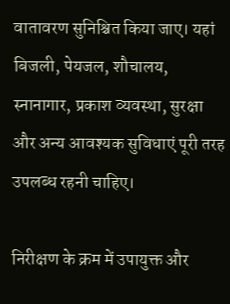वातावरण सुनिश्चित किया जाए। यहां बिजली, पेयजल, शौचालय, स्नानागार, प्रकाश व्यवस्था, सुरक्षा और अन्य आवश्यक सुविधाएं पूरी तरह उपलब्ध रहनी चाहिए।

निरीक्षण के क्रम में उपायुक्त और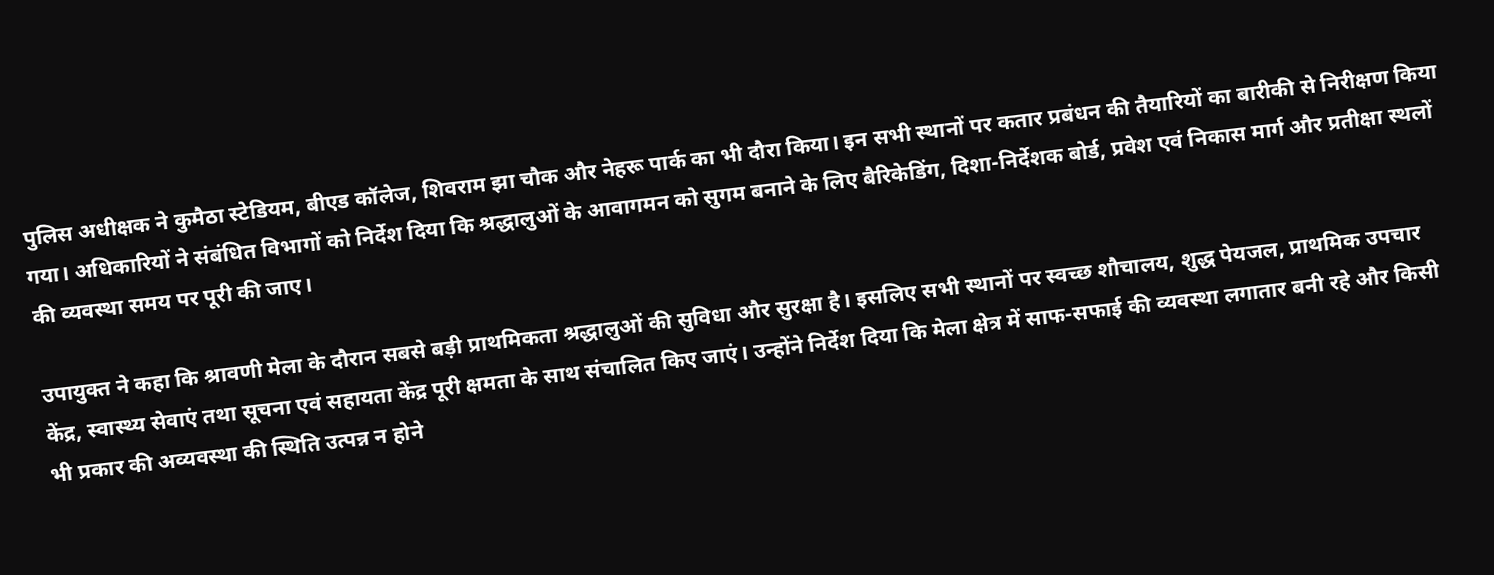पुलिस अधीक्षक ने कुमैठा स्टेडियम, बीएड कॉलेज, शिवराम झा चौक और नेहरू पार्क का भी दौरा किया। इन सभी स्थानों पर कतार प्रबंधन की तैयारियों का बारीकी से निरीक्षण किया गया। अधिकारियों ने संबंधित विभागों को निर्देश दिया कि श्रद्धालुओं के आवागमन को सुगम बनाने के लिए बैरिकेडिंग, दिशा-निर्देशक बोर्ड, प्रवेश एवं निकास मार्ग और प्रतीक्षा स्थलों की व्यवस्था समय पर पूरी की जाए।

उपायुक्त ने कहा कि श्रावणी मेला के दौरान सबसे बड़ी प्राथमिकता श्रद्धालुओं की सुविधा और सुरक्षा है। इसलिए सभी स्थानों पर स्वच्छ शौचालय, शुद्ध पेयजल, प्राथमिक उपचार केंद्र, स्वास्थ्य सेवाएं तथा सूचना एवं सहायता केंद्र पूरी क्षमता के साथ संचालित किए जाएं। उन्होंने निर्देश दिया कि मेला क्षेत्र में साफ-सफाई की व्यवस्था लगातार बनी रहे और किसी भी प्रकार की अव्यवस्था की स्थिति उत्पन्न न होने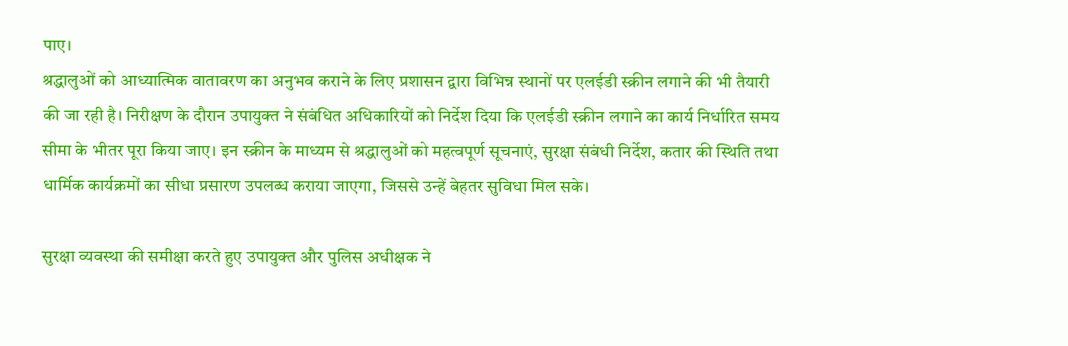पाए।
श्रद्धालुओं को आध्यात्मिक वातावरण का अनुभव कराने के लिए प्रशासन द्वारा विभिन्न स्थानों पर एलईडी स्क्रीन लगाने की भी तैयारी की जा रही है। निरीक्षण के दौरान उपायुक्त ने संबंधित अधिकारियों को निर्देश दिया कि एलईडी स्क्रीन लगाने का कार्य निर्धारित समय सीमा के भीतर पूरा किया जाए। इन स्क्रीन के माध्यम से श्रद्धालुओं को महत्वपूर्ण सूचनाएं, सुरक्षा संबंधी निर्देश, कतार की स्थिति तथा धार्मिक कार्यक्रमों का सीधा प्रसारण उपलब्ध कराया जाएगा, जिससे उन्हें बेहतर सुविधा मिल सके।

सुरक्षा व्यवस्था की समीक्षा करते हुए उपायुक्त और पुलिस अधीक्षक ने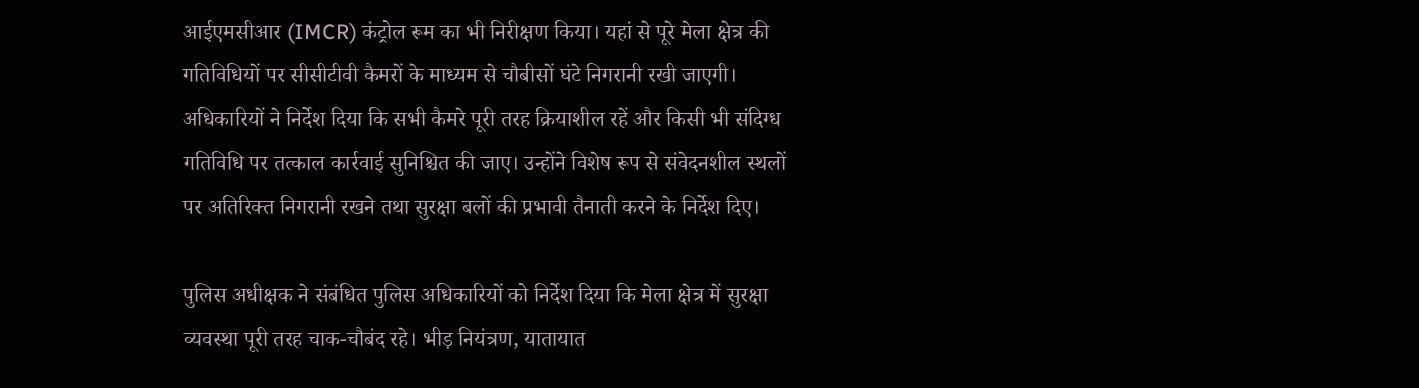आईएमसीआर (IMCR) कंट्रोल रूम का भी निरीक्षण किया। यहां से पूरे मेला क्षेत्र की गतिविधियों पर सीसीटीवी कैमरों के माध्यम से चौबीसों घंटे निगरानी रखी जाएगी। अधिकारियों ने निर्देश दिया कि सभी कैमरे पूरी तरह क्रियाशील रहें और किसी भी संदिग्ध गतिविधि पर तत्काल कार्रवाई सुनिश्चित की जाए। उन्होंने विशेष रूप से संवेदनशील स्थलों पर अतिरिक्त निगरानी रखने तथा सुरक्षा बलों की प्रभावी तैनाती करने के निर्देश दिए।

पुलिस अधीक्षक ने संबंधित पुलिस अधिकारियों को निर्देश दिया कि मेला क्षेत्र में सुरक्षा व्यवस्था पूरी तरह चाक-चौबंद रहे। भीड़ नियंत्रण, यातायात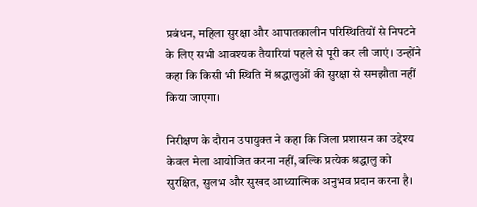प्रबंधन, महिला सुरक्षा और आपातकालीन परिस्थितियों से निपटने के लिए सभी आवश्यक तैयारियां पहले से पूरी कर ली जाएं। उन्होंने कहा कि किसी भी स्थिति में श्रद्धालुओं की सुरक्षा से समझौता नहीं किया जाएगा।

निरीक्षण के दौरान उपायुक्त ने कहा कि जिला प्रशासन का उद्देश्य केवल मेला आयोजित करना नहीं, बल्कि प्रत्येक श्रद्धालु को सुरक्षित, सुलभ और सुखद आध्यात्मिक अनुभव प्रदान करना है।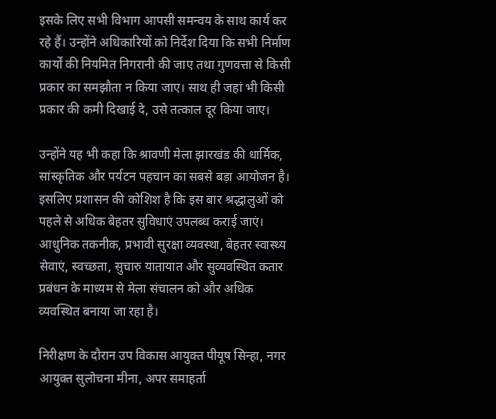इसके लिए सभी विभाग आपसी समन्वय के साथ कार्य कर रहे हैं। उन्होंने अधिकारियों को निर्देश दिया कि सभी निर्माण कार्यों की नियमित निगरानी की जाए तथा गुणवत्ता से किसी प्रकार का समझौता न किया जाए। साथ ही जहां भी किसी प्रकार की कमी दिखाई दे, उसे तत्काल दूर किया जाए।

उन्होंने यह भी कहा कि श्रावणी मेला झारखंड की धार्मिक, सांस्कृतिक और पर्यटन पहचान का सबसे बड़ा आयोजन है। इसलिए प्रशासन की कोशिश है कि इस बार श्रद्धालुओं को पहले से अधिक बेहतर सुविधाएं उपलब्ध कराई जाएं। आधुनिक तकनीक, प्रभावी सुरक्षा व्यवस्था, बेहतर स्वास्थ्य सेवाएं, स्वच्छता, सुचारु यातायात और सुव्यवस्थित कतार प्रबंधन के माध्यम से मेला संचालन को और अधिक व्यवस्थित बनाया जा रहा है।

निरीक्षण के दौरान उप विकास आयुक्त पीयूष सिन्हा, नगर आयुक्त सुलोचना मीना, अपर समाहर्ता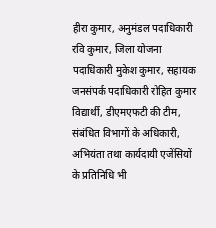हीरा कुमार, अनुमंडल पदाधिकारी रवि कुमार, जिला योजना पदाधिकारी मुकेश कुमार, सहायक जनसंपर्क पदाधिकारी रोहित कुमार विद्यार्थी, डीएमएफटी की टीम, संबंधित विभागों के अधिकारी, अभियंता तथा कार्यदायी एजेंसियों के प्रतिनिधि भी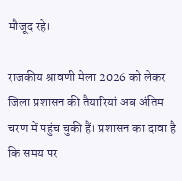मौजूद रहे।

राजकीय श्रावणी मेला 2026 को लेकर जिला प्रशासन की तैयारियां अब अंतिम चरण में पहुंच चुकी हैं। प्रशासन का दावा है कि समय पर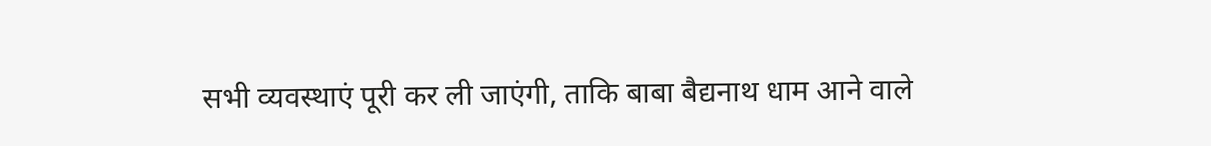सभी व्यवस्थाएं पूरी कर ली जाएंगी, ताकि बाबा बैद्यनाथ धाम आने वाले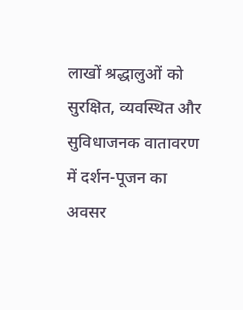लाखों श्रद्धालुओं को सुरक्षित, व्यवस्थित और सुविधाजनक वातावरण में दर्शन-पूजन का अवसर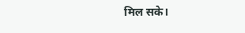मिल सके।